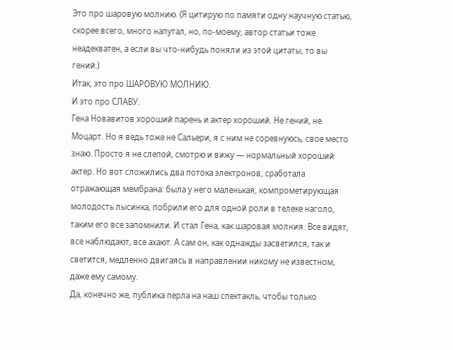Это про шаровую молнию. (Я цитирую по памяти одну научную статью, скорее всего, много напутал, но, по-моему, автор статьи тоже неадекватен, а если вы что-нибудь поняли из этой цитаты, то вы гений.)
Итак, это про ШАРОВУЮ МОЛНИЮ.
И это про СЛАВУ.
Гена Новавитов хороший парень и актер хороший. Не гений, не Моцарт. Но я ведь тоже не Сальери, я с ним не соревнуюсь, свое место знаю. Просто я не слепой, смотрю и вижу — нормальный хороший актер. Но вот сложились два потока электронов, сработала отражающая мембрана: была у него маленькая, компрометирующая молодость лысинка, побрили его для одной роли в телеке наголо, таким его все запомнили. И стал Гена, как шаровая молния. Все видят, все наблюдают, все ахают. А сам он, как однажды засветился, так и светится, медленно двигаясь в направлении никому не известном, даже ему самому.
Да, конечно же, публика перла на наш спектакль, чтобы только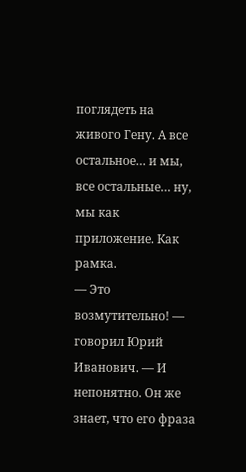поглядеть на живого Гену. А все остальное… и мы, все остальные… ну, мы как приложение. Как рамка.
— Это возмутительно! — говорил Юрий Иванович. — И непонятно. Он же знает, что его фраза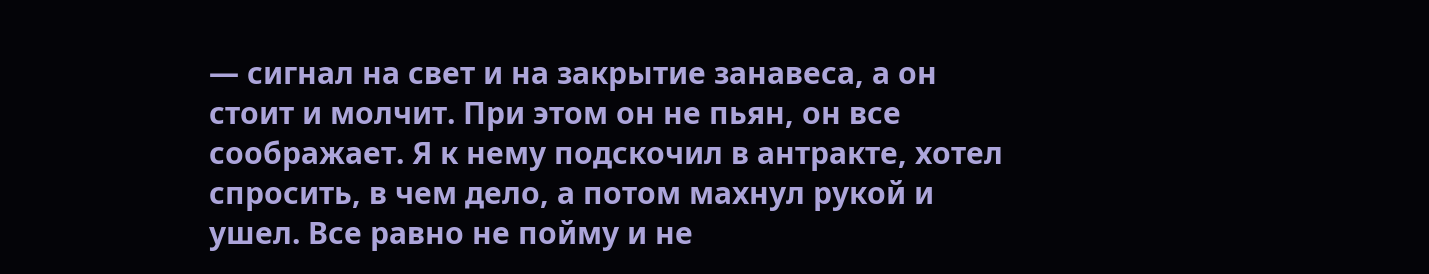— сигнал на свет и на закрытие занавеса, а он стоит и молчит. При этом он не пьян, он все соображает. Я к нему подскочил в антракте, хотел спросить, в чем дело, а потом махнул рукой и ушел. Все равно не пойму и не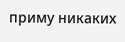приму никаких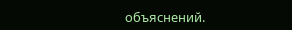объяснений.